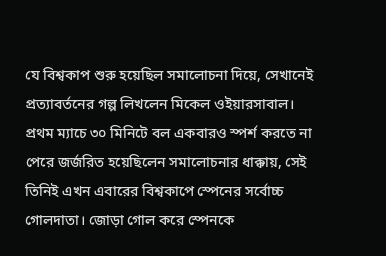যে বিশ্বকাপ শুরু হয়েছিল সমালোচনা দিয়ে, সেখানেই প্রত্যাবর্তনের গল্প লিখলেন মিকেল ওইয়ারসাবাল। প্রথম ম্যাচে ৩০ মিনিটে বল একবারও স্পর্শ করতে না পেরে জর্জরিত হয়েছিলেন সমালোচনার ধাক্কায়, সেই তিনিই এখন এবারের বিশ্বকাপে স্পেনের সর্বোচ্চ গোলদাতা। জোড়া গোল করে স্পেনকে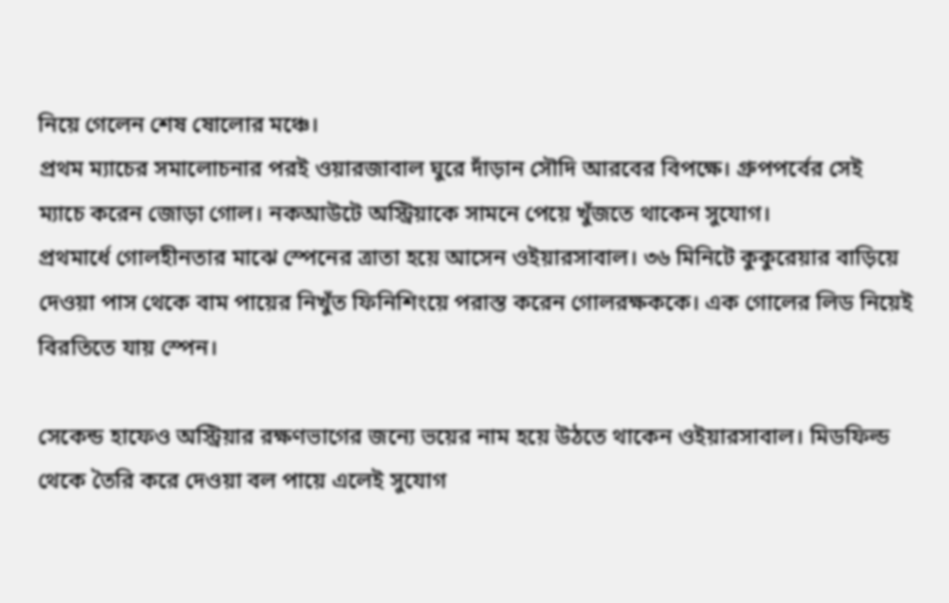নিয়ে গেলেন শেষ ষোলোর মঞ্চে।
প্রথম ম্যাচের সমালোচনার পরই ওয়ারজাবাল ঘুরে দাঁড়ান সৌদি আরবের বিপক্ষে। গ্রুপপর্বের সেই ম্যাচে করেন জোড়া গোল। নকআউটে অস্ট্রিয়াকে সামনে পেয়ে খুঁজতে থাকেন সুযোগ।
প্রথমার্ধে গোলহীনতার মাঝে স্পেনের ত্রাতা হয়ে আসেন ওইয়ারসাবাল। ৩৬ মিনিটে কুকুরেয়ার বাড়িয়ে দেওয়া পাস থেকে বাম পায়ের নিখুঁত ফিনিশিংয়ে পরাস্ত করেন গোলরক্ষককে। এক গোলের লিড নিয়েই বিরতিতে যায় স্পেন।

সেকেন্ড হাফেও অস্ট্রিয়ার রক্ষণভাগের জন্যে ভয়ের নাম হয়ে উঠতে থাকেন ওইয়ারসাবাল। মিডফিল্ড থেকে তৈরি করে দেওয়া বল পায়ে এলেই সুযোগ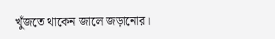খুঁজতে থাকেন জালে জড়ানোর।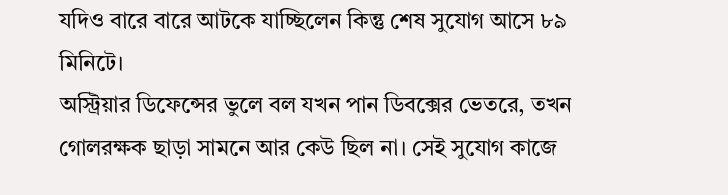যদিও বারে বারে আটকে যাচ্ছিলেন কিন্তু শেষ সুযোগ আসে ৮৯ মিনিটে।
অস্ট্রিয়ার ডিফেন্সের ভুলে বল যখন পান ডিবক্সের ভেতরে, তখন গোলরক্ষক ছাড়া সামনে আর কেউ ছিল না। সেই সুযোগ কাজে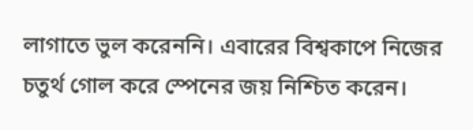লাগাতে ভুল করেননি। এবারের বিশ্বকাপে নিজের চতুর্থ গোল করে স্পেনের জয় নিশ্চিত করেন।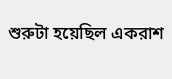শুরুটা হয়েছিল একরাশ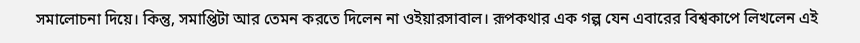সমালোচনা দিয়ে। কিন্তু, সমাপ্তিটা আর তেমন করতে দিলেন না ওইয়ারসাবাল। রূপকথার এক গল্প যেন এবারের বিশ্বকাপে লিখলেন এই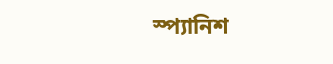স্প্যানিশ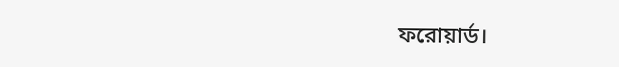ফরোয়ার্ড।